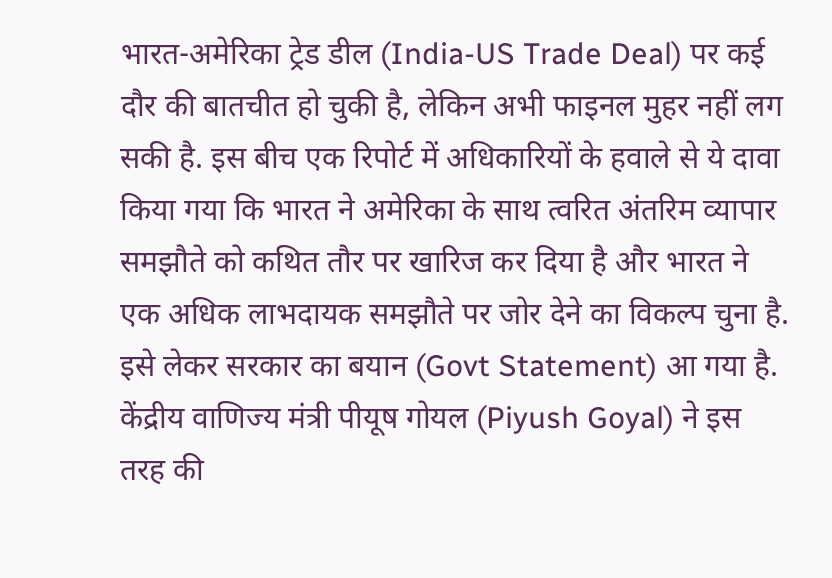भारत-अमेरिका ट्रेड डील (India-US Trade Deal) पर कई दौर की बातचीत हो चुकी है, लेकिन अभी फाइनल मुहर नहीं लग सकी है. इस बीच एक रिपोर्ट में अधिकारियों के हवाले से ये दावा किया गया कि भारत ने अमेरिका के साथ त्वरित अंतरिम व्यापार समझौते को कथित तौर पर खारिज कर दिया है और भारत ने एक अधिक लाभदायक समझौते पर जोर देने का विकल्प चुना है.
इसे लेकर सरकार का बयान (Govt Statement) आ गया है. केंद्रीय वाणिज्य मंत्री पीयूष गोयल (Piyush Goyal) ने इस तरह की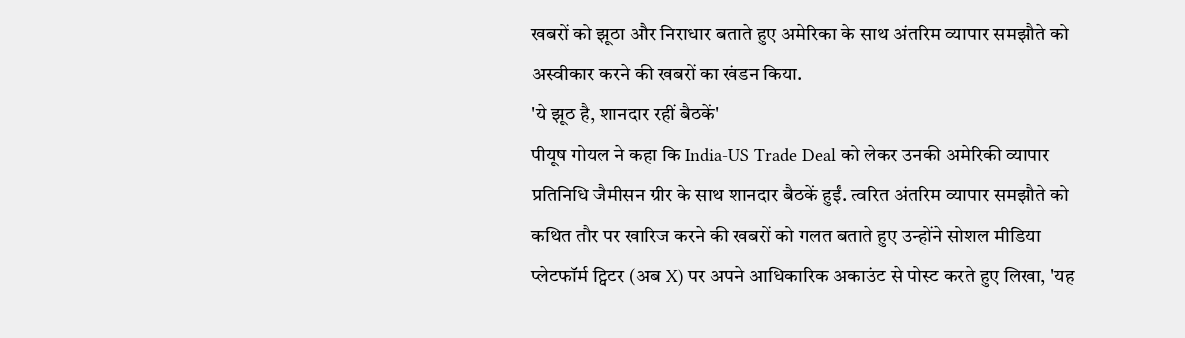खबरों को झूठा और निराधार बताते हुए अमेरिका के साथ अंतरिम व्यापार समझौते को अस्वीकार करने की खबरों का खंडन किया.
'ये झूठ है, शानदार रहीं बैठकें'
पीयूष गोयल ने कहा कि India-US Trade Deal को लेकर उनकी अमेरिकी व्यापार प्रतिनिधि जैमीसन ग्रीर के साथ शानदार बैठकें हुईं. त्वरित अंतरिम व्यापार समझौते को कथित तौर पर खारिज करने की खबरों को गलत बताते हुए उन्होंने सोशल मीडिया प्लेटफॉर्म ट्विटर (अब X) पर अपने आधिकारिक अकाउंट से पोस्ट करते हुए लिखा, 'यह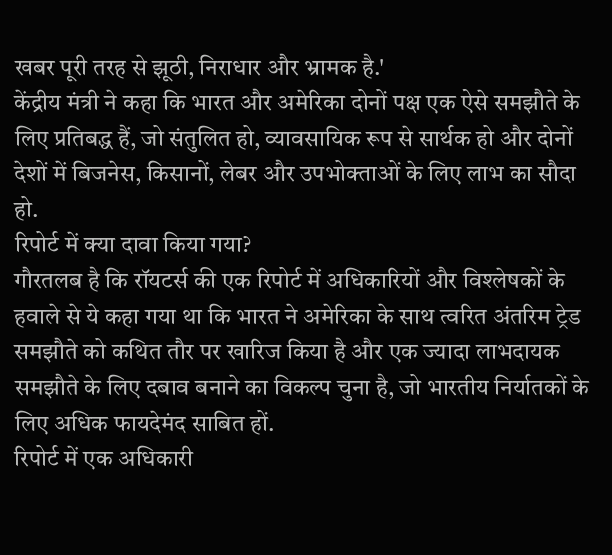खबर पूरी तरह से झूठी, निराधार और भ्रामक है.'
केंद्रीय मंत्री ने कहा कि भारत और अमेरिका दोनों पक्ष एक ऐसे समझौते के लिए प्रतिबद्ध हैं, जो संतुलित हो, व्यावसायिक रूप से सार्थक हो और दोनों देशों में बिजनेस, किसानों, लेबर और उपभोक्ताओं के लिए लाभ का सौदा हो.
रिपोर्ट में क्या दावा किया गया?
गौरतलब है कि रॉयटर्स की एक रिपोर्ट में अधिकारियों और विश्लेषकों के हवाले से ये कहा गया था कि भारत ने अमेरिका के साथ त्वरित अंतरिम ट्रेड समझौते को कथित तौर पर खारिज किया है और एक ज्यादा लाभदायक समझौते के लिए दबाव बनाने का विकल्प चुना है, जो भारतीय निर्यातकों के लिए अधिक फायदेमंद साबित हों.
रिपोर्ट में एक अधिकारी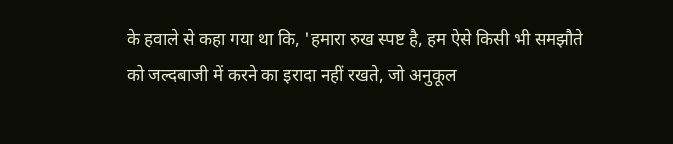के हवाले से कहा गया था कि, 'हमारा रुख स्पष्ट है, हम ऐसे किसी भी समझौते को जल्दबाजी में करने का इरादा नहीं रखते, जो अनुकूल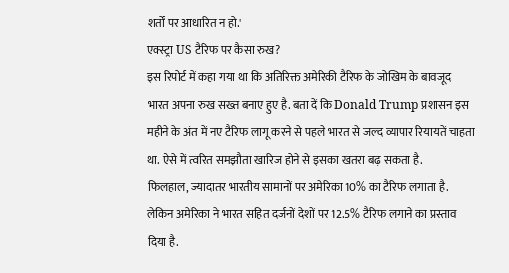शर्तों पर आधारित न हो.'
एक्स्ट्रा US टैरिफ पर कैसा रुख?
इस रिपोर्ट में कहा गया था कि अतिरिक्त अमेरिकी टैरिफ के जोखिम के बावजूद भारत अपना रुख सख्त बनाए हुए है. बता दें कि Donald Trump प्रशासन इस महीने के अंत में नए टैरिफ लागू करने से पहले भारत से जल्द व्यापार रियायतें चाहता था. ऐसे में त्वरित समझौता खारिज होने से इसका खतरा बढ़ सकता है.
फिलहाल, ज्यादातर भारतीय सामानों पर अमेरिका 10% का टैरिफ लगाता है. लेकिन अमेरिका ने भारत सहित दर्जनों देशों पर 12.5% टैरिफ लगाने का प्रस्ताव दिया है.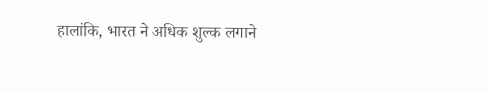हालांकि, भारत ने अधिक शुल्क लगाने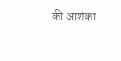की आशंका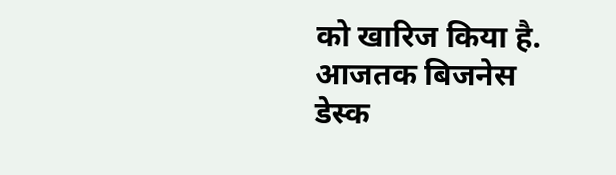को खारिज किया है.
आजतक बिजनेस डेस्क